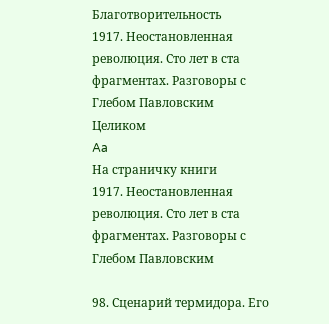Благотворительность
1917. Неостановленная революция. Сто лет в ста фрагментах. Разговоры с Глебом Павловским
Целиком
Aa
На страничку книги
1917. Неостановленная революция. Сто лет в ста фрагментах. Разговоры с Глебом Павловским

98. Сценарий термидора. Его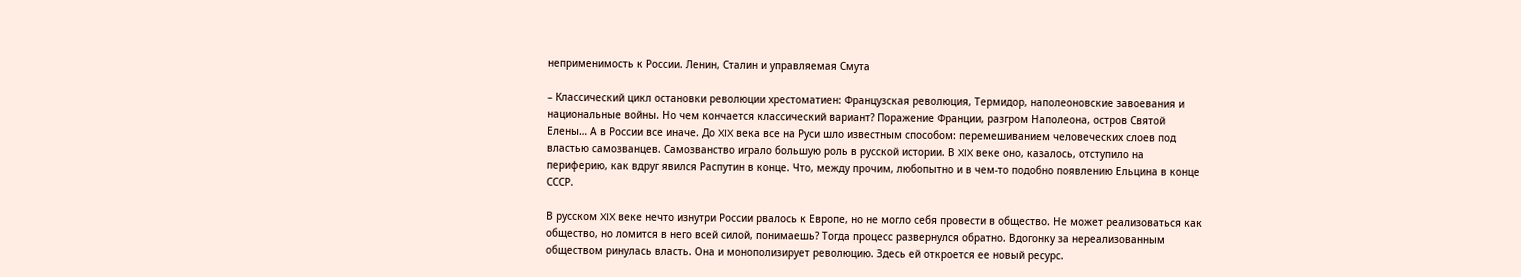неприменимость к России. Ленин, Сталин и управляемая Смута

– Классический цикл остановки революции хрестоматиен: Французская революция, Термидор, наполеоновские завоевания и национальные войны. Но чем кончается классический вариант? Поражение Франции, разгром Наполеона, остров Святой Елены… А в России все иначе. До XIX века все на Руси шло известным способом: перемешиванием человеческих слоев под властью самозванцев. Самозванство играло большую роль в русской истории. В XIX веке оно, казалось, отступило на периферию, как вдруг явился Распутин в конце. Что, между прочим, любопытно и в чем-то подобно появлению Ельцина в конце СССР.

В русском XIX веке нечто изнутри России рвалось к Европе, но не могло себя провести в общество. Не может реализоваться как общество, но ломится в него всей силой, понимаешь? Тогда процесс развернулся обратно. Вдогонку за нереализованным обществом ринулась власть. Она и монополизирует революцию. Здесь ей откроется ее новый ресурс.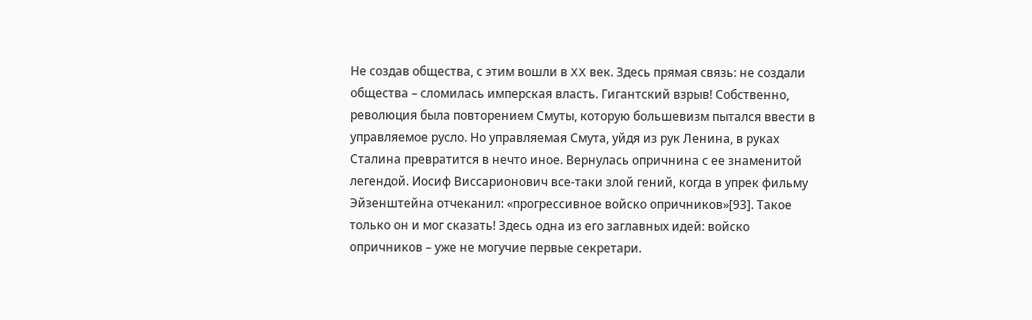Не создав общества, с этим вошли в XX век. Здесь прямая связь: не создали общества – сломилась имперская власть. Гигантский взрыв! Собственно, революция была повторением Смуты, которую большевизм пытался ввести в управляемое русло. Но управляемая Смута, уйдя из рук Ленина, в руках Сталина превратится в нечто иное. Вернулась опричнина с ее знаменитой легендой. Иосиф Виссарионович все-таки злой гений, когда в упрек фильму Эйзенштейна отчеканил: «прогрессивное войско опричников»[93]. Такое только он и мог сказать! Здесь одна из его заглавных идей: войско опричников – уже не могучие первые секретари.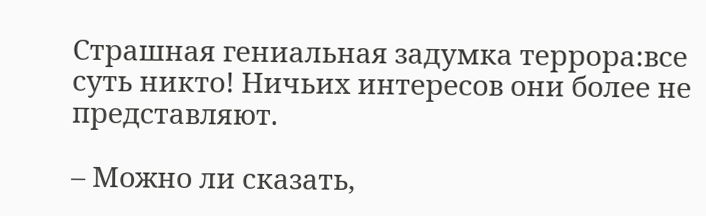Страшная гениальная задумка террора:все суть никто! Ничьих интересов они более не представляют.

– Можно ли сказать,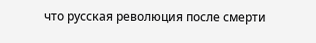что русская революция после смерти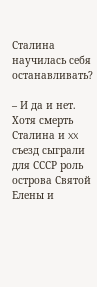Сталина научилась себя останавливать?

– И да и нет. Хотя смерть Сталина и XX съезд сыграли для СССР роль острова Святой Елены и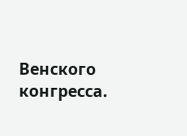Венского конгресса.